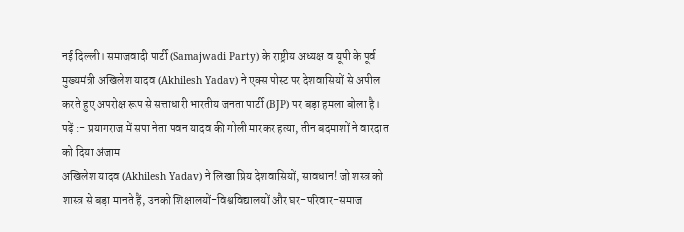नई दिल्ली। समाजवादी पार्टी (Samajwadi Party) के राष्ट्रीय अध्यक्ष व यूपी के पूर्व मुख्यमंत्री अखिलेश यादव (Akhilesh Yadav) ने एक्स पोस्ट पर देशवासियों से अपील करते हुए अपरोक्ष रूप से सत्ताधारी भारतीय जनता पार्टी (BJP) पर बड़ा हमला बोला है।
पढ़ें :- प्रयागराज में सपा नेता पवन यादव की गोली मारकर हत्या, तीन बदमाशों ने वारदात को दिया अंजाम
अखिलेश यादव (Akhilesh Yadav) ने लिखा प्रिय देशवासियों, सावधान! जो शस्त्र को शास्त्र से बड़ा मानते हैं, उनको शिक्षालयों-विश्वविद्यालयों और घर-परिवार-समाज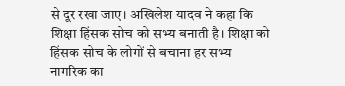से दूर रखा जाए। अखिलेश यादव ने कहा कि शिक्षा हिंसक सोच को सभ्य बनाती है। शिक्षा को हिंसक सोच के लोगों से बचाना हर सभ्य नागरिक का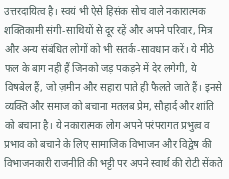उत्तरदायित्व है। स्वयं भी ऐसे हिसंक सोच वाले नकारात्मक शक्तिकामी संगी-साथियों से दूर रहें और अपने परिवार, मित्र और अन्य संबंधित लोगों को भी सतर्क-सावधान करें। ये मीठे फल के बाग नही हैं जिनको जड़ पकड़ने में देर लगेगी, ये विषबेल हैं, जो ज़मीन और सहारा पाते ही फैलते जाते हैं। इनसे व्यक्ति और समाज को बचाना मतलब प्रेम, सौहार्द और शांति को बचाना है। ये नकारात्मक लोग अपने परंपरागत प्रभुत्व व प्रभाव को बचाने के लिए सामाजिक विभाजन और विद्वेष की विभाजनकारी राजनीति की भट्टी पर अपने स्वार्थ की रोटी सेंकते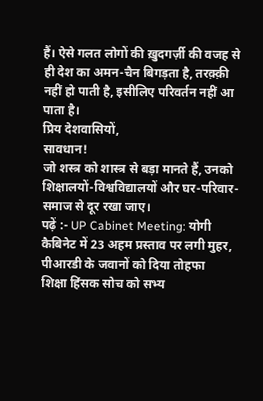हैं। ऐसे गलत लोगों की ख़ुदगर्ज़ी की वजह से ही देश का अमन-चैन बिगड़ता है, तरक़्क़ी नहीं हो पाती है, इसीलिए परिवर्तन नहीं आ पाता है।
प्रिय देशवासियों,
सावधान!
जो शस्त्र को शास्त्र से बड़ा मानते हैं, उनको शिक्षालयों-विश्वविद्यालयों और घर-परिवार-समाज से दूर रखा जाए।
पढ़ें :- UP Cabinet Meeting: योगी कैबिनेट में 23 अहम प्रस्ताव पर लगी मुहर, पीआरडी के जवानों को दिया तोहफा
शिक्षा हिंसक सोच को सभ्य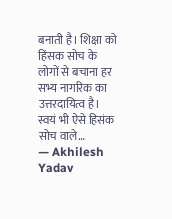बनाती है। शिक्षा को हिंसक सोच के लोगों से बचाना हर सभ्य नागरिक का उत्तरदायित्व है। स्वयं भी ऐसे हिसंक सोच वाले…
— Akhilesh Yadav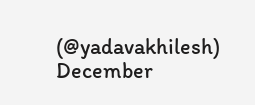(@yadavakhilesh) December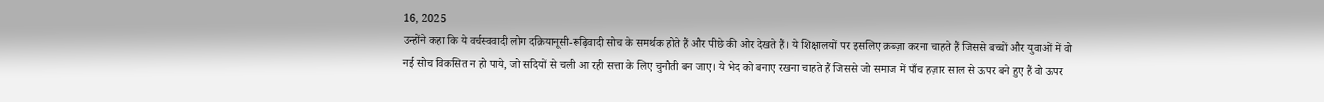16, 2025
उन्होंने कहा कि ये वर्चस्ववादी लोग दक़ियानूसी-रूढ़िवादी सोच के समर्थक होते हैं और पीछे की ओर देखते हैं। ये शिक्षालयों पर इसलिए क़ब्ज़ा करना चाहते हैं जिससे बच्चों और युवाओं में वो नई सोच विकसित न हो पाये, जो सदियों से चली आ रही सत्ता के लिए चुनौती बन जाए। ये भेद को बनाए रखना चाहते हैं जिससे जो समाज में पाँच हज़ार साल से ऊपर बने हुए हैं वो ऊपर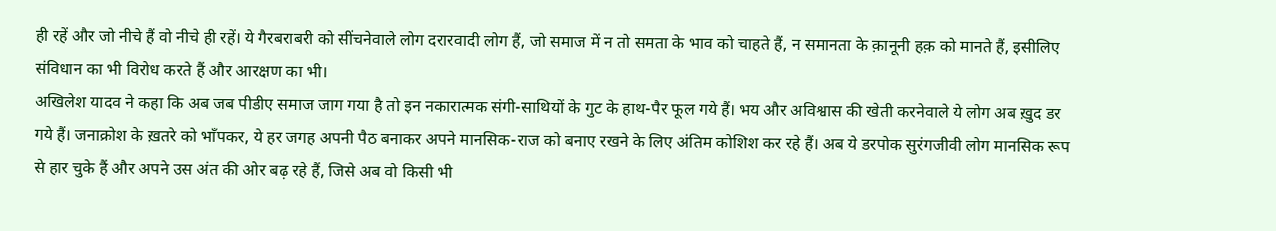ही रहें और जो नीचे हैं वो नीचे ही रहें। ये गैरबराबरी को सींचनेवाले लोग दरारवादी लोग हैं, जो समाज में न तो समता के भाव को चाहते हैं, न समानता के क़ानूनी हक़ को मानते हैं, इसीलिए संविधान का भी विरोध करते हैं और आरक्षण का भी।
अखिलेश यादव ने कहा कि अब जब पीडीए समाज जाग गया है तो इन नकारात्मक संगी-साथियों के गुट के हाथ-पैर फूल गये हैं। भय और अविश्वास की खेती करनेवाले ये लोग अब ख़ुद डर गये हैं। जनाक्रोश के ख़तरे को भाँपकर, ये हर जगह अपनी पैठ बनाकर अपने मानसिक-राज को बनाए रखने के लिए अंतिम कोशिश कर रहे हैं। अब ये डरपोक सुरंगजीवी लोग मानसिक रूप से हार चुके हैं और अपने उस अंत की ओर बढ़ रहे हैं, जिसे अब वो किसी भी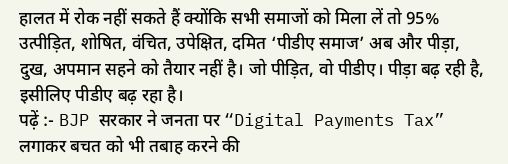हालत में रोक नहीं सकते हैं क्योंकि सभी समाजों को मिला लें तो 95% उत्पीड़ित, शोषित, वंचित, उपेक्षित, दमित ‘पीडीए समाज’ अब और पीड़ा, दुख, अपमान सहने को तैयार नहीं है। जो पीड़ित, वो पीडीए। पीड़ा बढ़ रही है, इसीलिए पीडीए बढ़ रहा है।
पढ़ें :- BJP सरकार ने जनता पर “Digital Payments Tax” लगाकर बचत को भी तबाह करने की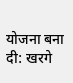योजना बना दी: खरगे